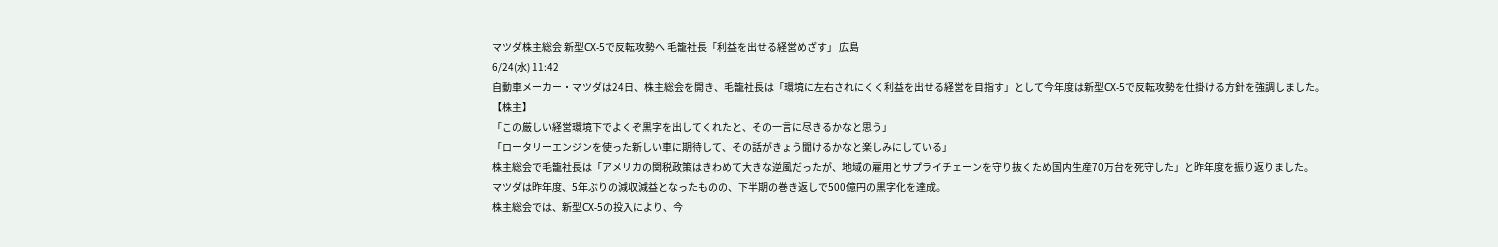マツダ株主総会 新型CX-5で反転攻勢へ 毛籠社長「利益を出せる経営めざす」 広島
6/24(水) 11:42
自動車メーカー・マツダは24日、株主総会を開き、毛籠社長は「環境に左右されにくく利益を出せる経営を目指す」として今年度は新型CX-5で反転攻勢を仕掛ける方針を強調しました。
【株主】
「この厳しい経営環境下でよくぞ黒字を出してくれたと、その一言に尽きるかなと思う」
「ロータリーエンジンを使った新しい車に期待して、その話がきょう聞けるかなと楽しみにしている」
株主総会で毛籠社長は「アメリカの関税政策はきわめて大きな逆風だったが、地域の雇用とサプライチェーンを守り抜くため国内生産70万台を死守した」と昨年度を振り返りました。
マツダは昨年度、5年ぶりの減収減益となったものの、下半期の巻き返しで500億円の黒字化を達成。
株主総会では、新型CX-5の投入により、今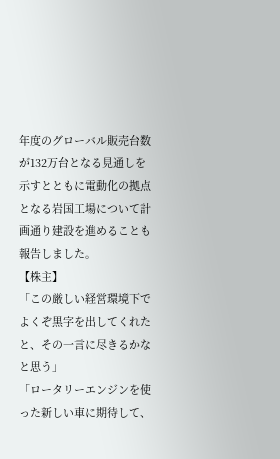年度のグローバル販売台数が132万台となる見通しを示すとともに電動化の拠点となる岩国工場について計画通り建設を進めることも報告しました。
【株主】
「この厳しい経営環境下でよくぞ黒字を出してくれたと、その一言に尽きるかなと思う」
「ロータリーエンジンを使った新しい車に期待して、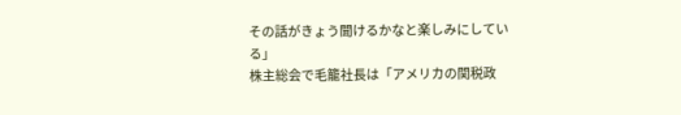その話がきょう聞けるかなと楽しみにしている」
株主総会で毛籠社長は「アメリカの関税政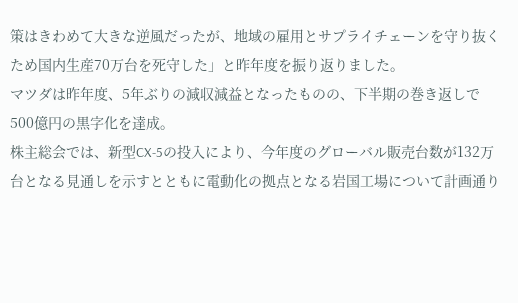策はきわめて大きな逆風だったが、地域の雇用とサプライチェーンを守り抜くため国内生産70万台を死守した」と昨年度を振り返りました。
マツダは昨年度、5年ぶりの減収減益となったものの、下半期の巻き返しで500億円の黒字化を達成。
株主総会では、新型CX-5の投入により、今年度のグローバル販売台数が132万台となる見通しを示すとともに電動化の拠点となる岩国工場について計画通り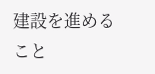建設を進めること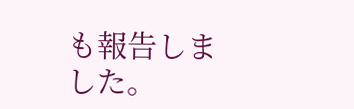も報告しました。